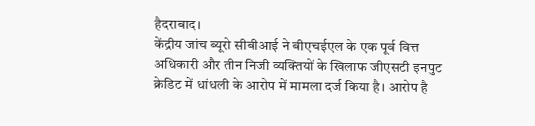हैदराबाद।
केंद्रीय जांच ब्यूरो सीबीआई ने बीएचईएल के एक पूर्व वित्त अधिकारी और तीन निजी व्यक्तियों के खिलाफ जीएसटी इनपुट क्रेडिट में धांधली के आरोप में मामला दर्ज किया है। आरोप है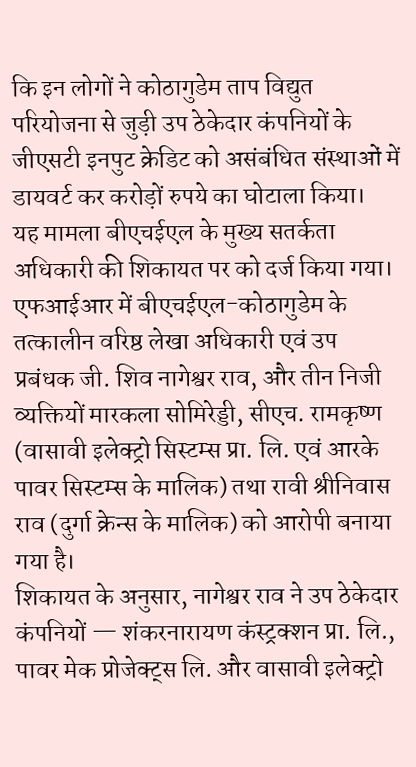कि इन लोगों ने कोठागुडेम ताप विद्युत परियोजना से जुड़ी उप ठेकेदार कंपनियों के जीएसटी इनपुट क्रेडिट को असंबंधित संस्थाओं में डायवर्ट कर करोड़ों रुपये का घोटाला किया।
यह मामला बीएचईएल के मुख्य सतर्कता अधिकारी की शिकायत पर को दर्ज किया गया। एफआईआर में बीएचईएल-कोठागुडेम के तत्कालीन वरिष्ठ लेखा अधिकारी एवं उप प्रबंधक जी. शिव नागेश्वर राव, और तीन निजी व्यक्तियों मारकला सोमिरेड्डी, सीएच. रामकृष्ण (वासावी इलेक्ट्रो सिस्टम्स प्रा. लि. एवं आरके पावर सिस्टम्स के मालिक) तथा रावी श्रीनिवास राव (दुर्गा क्रेन्स के मालिक) को आरोपी बनाया गया है।
शिकायत के अनुसार, नागेश्वर राव ने उप ठेकेदार कंपनियों — शंकरनारायण कंस्ट्रक्शन प्रा. लि., पावर मेक प्रोजेक्ट्स लि. और वासावी इलेक्ट्रो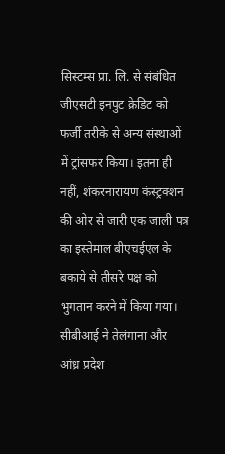सिस्टम्स प्रा. लि. से संबंधित जीएसटी इनपुट क्रेडिट को फर्जी तरीके से अन्य संस्थाओं में ट्रांसफर किया। इतना ही नहीं, शंकरनारायण कंस्ट्रक्शन की ओर से जारी एक जाली पत्र का इस्तेमाल बीएचईएल के बकाये से तीसरे पक्ष को भुगतान करने में किया गया।
सीबीआई ने तेलंगाना और आंध्र प्रदेश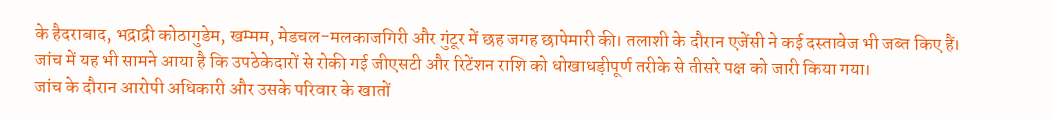के हैदराबाद, भद्राद्री कोठागुडेम, खम्मम, मेडचल-मलकाजगिरी और गुंटूर में छह जगह छापेमारी की। तलाशी के दौरान एजेंसी ने कई दस्तावेज भी जब्त किए हैं। जांच में यह भी सामने आया है कि उपठेकेदारों से रोकी गई जीएसटी और रिटेंशन राशि को धोखाधड़ीपूर्ण तरीके से तीसरे पक्ष को जारी किया गया।
जांच के दौरान आरोपी अधिकारी और उसके परिवार के खातों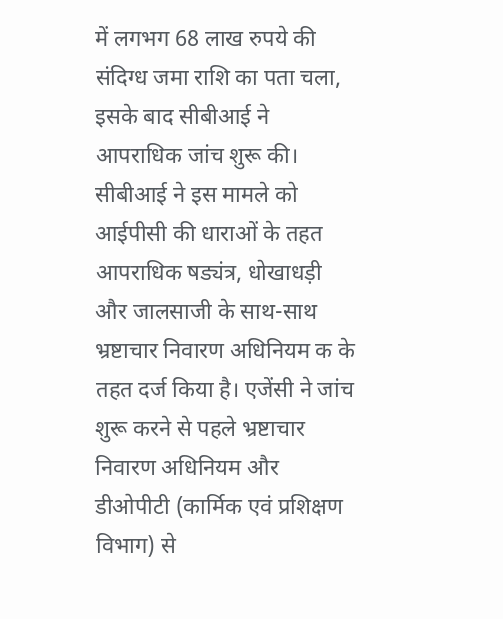में लगभग 68 लाख रुपये की संदिग्ध जमा राशि का पता चला, इसके बाद सीबीआई ने आपराधिक जांच शुरू की।
सीबीआई ने इस मामले को आईपीसी की धाराओं के तहत आपराधिक षड्यंत्र, धोखाधड़ी और जालसाजी के साथ-साथ भ्रष्टाचार निवारण अधिनियम क के तहत दर्ज किया है। एजेंसी ने जांच शुरू करने से पहले भ्रष्टाचार निवारण अधिनियम और डीओपीटी (कार्मिक एवं प्रशिक्षण विभाग) से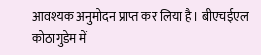आवश्यक अनुमोदन प्राप्त कर लिया है। बीएचईएल कोठागुडेम में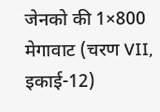जेनको की 1×800 मेगावाट (चरण VII, इकाई-12)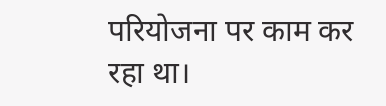परियोजना पर काम कर रहा था।